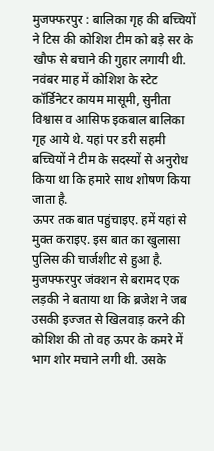मुजफ्फरपुर : बालिका गृह की बच्चियों ने टिस की कोशिश टीम को बड़े सर के खौफ से बचाने की गुहार लगायी थी. नवंबर माह में कोशिश के स्टेट कॉर्डिनेटर कायम मासूमी, सुनीता विश्वास व आसिफ इकबाल बालिका गृह आये थे. यहां पर डरी सहमी बच्चियों ने टीम के सदस्यों से अनुरोध किया था कि हमारे साथ शोषण किया जाता है.
ऊपर तक बात पहुंचाइए. हमें यहां से मुक्त कराइए. इस बात का खुलासा पुलिस की चार्जशीट से हुआ है. मुजफ्फरपुर जंक्शन से बरामद एक लड़की ने बताया था कि ब्रजेश ने जब उसकी इज्जत से खिलवाड़ करने की कोशिश की तो वह ऊपर के कमरे में भाग शोर मचाने लगी थी. उसके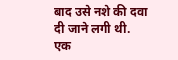बाद उसे नशे की दवा दी जाने लगी थी. एक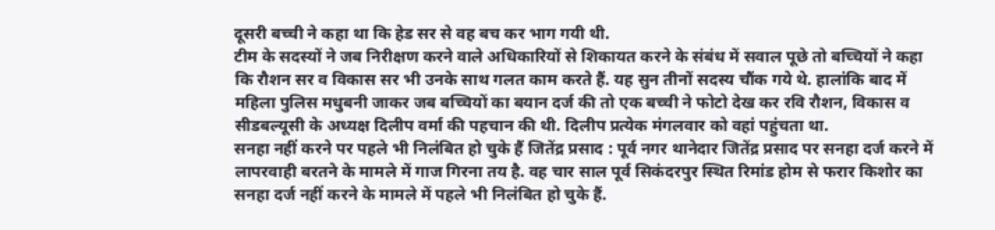दूसरी बच्ची ने कहा था कि हेड सर से वह बच कर भाग गयी थी.
टीम के सदस्यों ने जब निरीक्षण करने वाले अधिकारियों से शिकायत करने के संबंध में सवाल पूछे तो बच्चियों ने कहा कि रौशन सर व विकास सर भी उनके साथ गलत काम करते हैं. यह सुन तीनों सदस्य चौंक गये थे. हालांकि बाद में महिला पुलिस मधुबनी जाकर जब बच्चियों का बयान दर्ज की तो एक बच्ची ने फोटो देख कर रवि रौशन, विकास व सीडबल्यूसी के अध्यक्ष दिलीप वर्मा की पहचान की थी. दिलीप प्रत्येक मंगलवार को वहां पहुंचता था.
सनहा नहीं करने पर पहले भी निलंबित हो चुके हैं जितेंद्र प्रसाद : पूर्व नगर थानेदार जितेंद्र प्रसाद पर सनहा दर्ज करने में लापरवाही बरतने के मामले में गाज गिरना तय है. वह चार साल पूर्व सिकंदरपुर स्थित रिमांड होम से फरार किशोर का सनहा दर्ज नहीं करने के मामले में पहले भी निलंबित हो चुके हैं.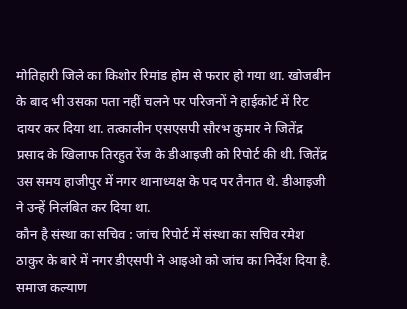मोतिहारी जिले का किशोर रिमांड होम से फरार हो गया था. खोजबीन के बाद भी उसका पता नहीं चलने पर परिजनों ने हाईकोर्ट में रिट दायर कर दिया था. तत्कालीन एसएसपी सौरभ कुमार ने जितेंद्र प्रसाद के खिलाफ तिरहुत रेंज के डीआइजी को रिपोर्ट की थी. जितेंद्र उस समय हाजीपुर में नगर थानाध्यक्ष के पद पर तैनात थे. डीआइजी ने उन्हें निलंबित कर दिया था.
कौन है संस्था का सचिव : जांच रिपोर्ट में संस्था का सचिव रमेश ठाकुर के बारे में नगर डीएसपी ने आइओ को जांच का निर्देश दिया है. समाज कल्याण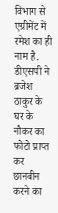विभाग से एग्रीमेंट में रमेश का ही नाम है. डीएसपी ने ब्रजेश ठाकुर के घर के नौकर का फोटो प्राप्त कर छानबीन करने का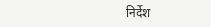निर्देश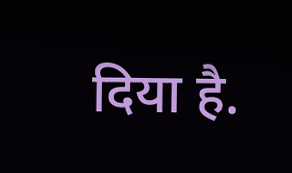दिया है.